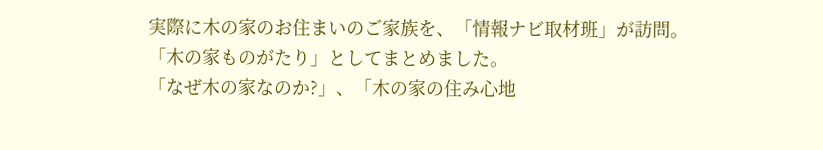実際に木の家のお住まいのご家族を、「情報ナビ取材班」が訪問。「木の家ものがたり」としてまとめました。
「なぜ木の家なのか?」、「木の家の住み心地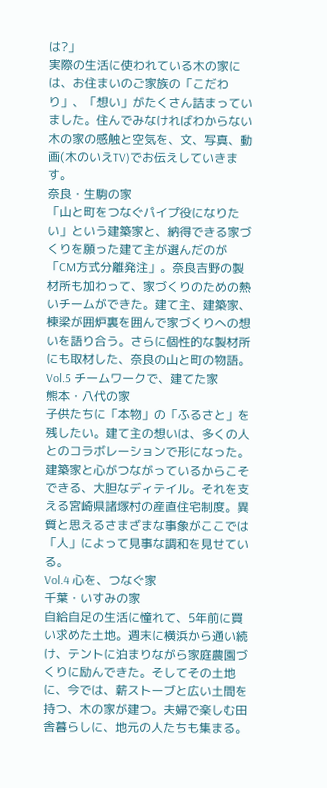は?」
実際の生活に使われている木の家には、お住まいのご家族の「こだわり」、「想い」がたくさん詰まっていました。住んでみなければわからない木の家の感触と空気を、文、写真、動画(木のいえTV)でお伝えしていきます。
奈良・生駒の家
「山と町をつなぐパイプ役になりたい」という建築家と、納得できる家づくりを願った建て主が選んだのが「CM方式分離発注」。奈良吉野の製材所も加わって、家づくりのための熱いチームができた。建て主、建築家、棟梁が囲炉裏を囲んで家づくりへの想いを語り合う。さらに個性的な製材所にも取材した、奈良の山と町の物語。
Vol.5 チームワークで、建てた家
熊本・八代の家
子供たちに「本物」の「ふるさと」を残したい。建て主の想いは、多くの人とのコラボレーションで形になった。建築家と心がつながっているからこそできる、大胆なディテイル。それを支える宮崎県諸塚村の産直住宅制度。異質と思えるさまざまな事象がここでは「人」によって見事な調和を見せている。
Vol.4 心を、つなぐ家
千葉・いすみの家
自給自足の生活に憧れて、5年前に買い求めた土地。週末に横浜から通い続け、テントに泊まりながら家庭農園づくりに励んできた。そしてその土地に、今では、薪ストーブと広い土間を持つ、木の家が建つ。夫婦で楽しむ田舎暮らしに、地元の人たちも集まる。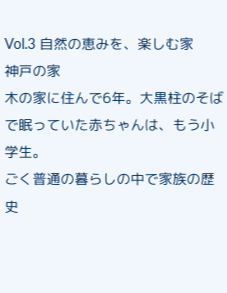Vol.3 自然の恵みを、楽しむ家
神戸の家
木の家に住んで6年。大黒柱のそばで眠っていた赤ちゃんは、もう小学生。
ごく普通の暮らしの中で家族の歴史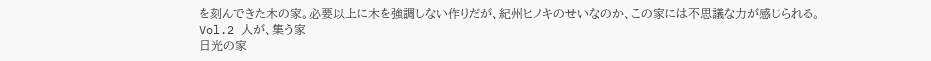を刻んできた木の家。必要以上に木を強調しない作りだが、紀州ヒノキのせいなのか、この家には不思議な力が感じられる。
Vol.2 人が、集う家
日光の家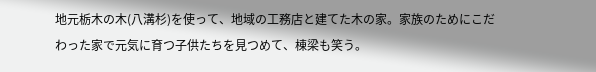地元栃木の木(八溝杉)を使って、地域の工務店と建てた木の家。家族のためにこだわった家で元気に育つ子供たちを見つめて、棟梁も笑う。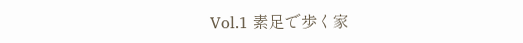Vol.1 素足で歩く家